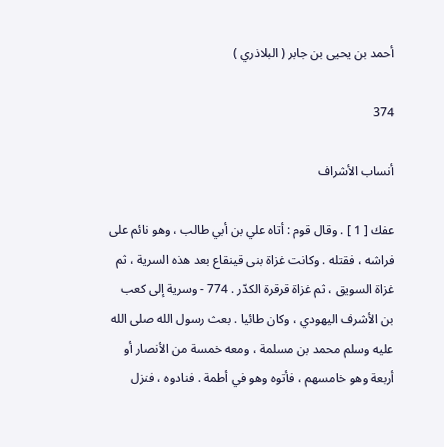أحمد بن يحيى بن جابر ( البلاذري )

374

أنساب الأشراف

عفك [ 1 ] . وقال قوم : أتاه علي بن أبي طالب ، وهو نائم على فراشه ، فقتله . وكانت غزاة بنى قينقاع بعد هذه السرية ، ثم غزاة السويق ، ثم غزاة قرقرة الكدّر . 774 - وسرية إلى كعب بن الأشرف اليهودي ، وكان طائيا . بعث رسول الله صلى الله عليه وسلم محمد بن مسلمة ، ومعه خمسة من الأنصار أو أربعة وهو خامسهم ، فأتوه وهو في أطمة . فنادوه ، فنزل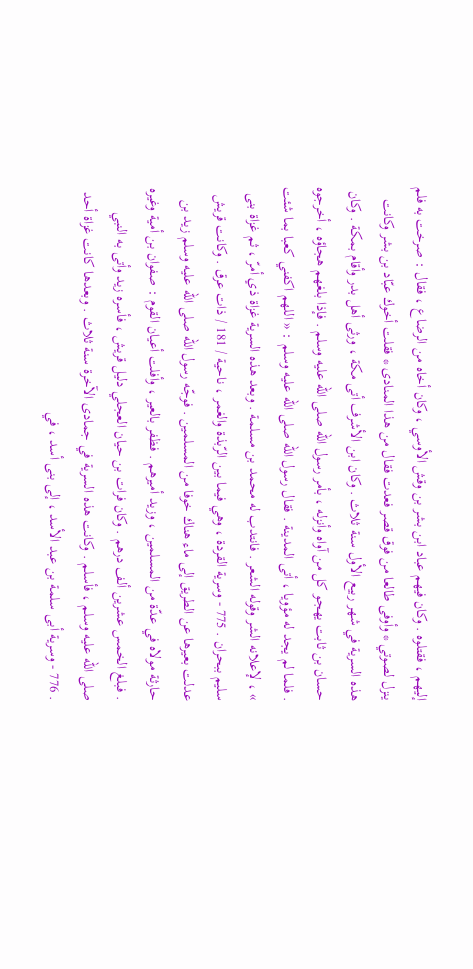إليهم ، فقتلوه . وكان فيهم عباد ابن بشر بن وقش الأوسي ، وكان أخاه من الرضاع ، فقال : صرخت به فلم ينزل لصوتي * وأوفى طالعا من فوق قصر فعدت فقال من هذا المنادى * فقلت أخوك عبّاد بن بشر وكانت هذه السرية في شهر ربيع الأول سنة ثلاث . وكان ابن الأشرف أتى مكة ، ورثى أهل بدر وأقام بمكة . وكان حسان بن ثابت يهجو كل من آواه وأنزله ، بأمر رسول الله صلى الله عليه وسلم . فإذا بلغهم هجاؤه ، أخرجوه . فلما لم يجد له مؤويا ، أتى المدينة . فقال رسول الله صلى الله عليه وسلم : « اللهم اكفني كعبا بما شئت » ، لإعلانه الشر وقوله الشعر . فانتدب له محمد بن مسلمة . وبعد هذه السرية غزاة ذي أمرّ ، ثم غزاة بنى سليم ببحران . 775 - وسرية القردة ، وهي فيما بين الرّبذة والغمر ، ناحية / 181 / ذات عرق . وكانت قريش عدلت بعيرها عن الطريق إلى ماء هناك خوفا من المسلمين . فوجّه رسول الله صلى الله عليه وسلم زيد بن حارثة مولاه في عدّة من المسلمين ، وزيد أميرهم . فظفر بالعير ، وأفلت أعيان القوم : صفوان بن أمية وغيره . فبلغ الخمس عشرين ألف درهم . وكان فرات بن حيان العجلي دليل قريش ، فأسره زيد وأتى به النبي صلى الله عليه وسلم ، فأسلم . وكانت هذه السرية في جمادى الآخرة سنة ثلاث . وبعدها كانت غزاة أحد . 776 - وسرية أبى سلمة بن عبد الأسد ، إلى بنى أسد ، في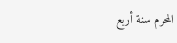المحرم سنة أربع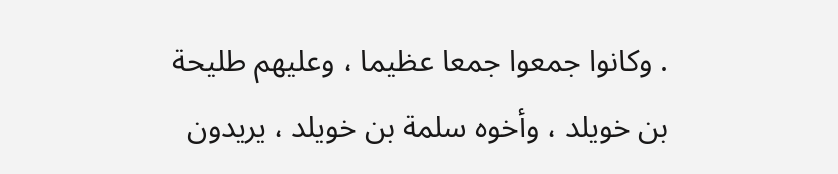. وكانوا جمعوا جمعا عظيما ، وعليهم طليحة بن خويلد ، وأخوه سلمة بن خويلد ، يريدون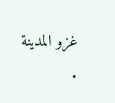غزو المدينة .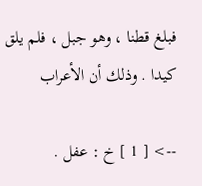فبلغ قطنا ، وهو جبل ، فلم يلق كيدا . وذلك أن الأعراب

--> [ 1 ] خ : عفل .